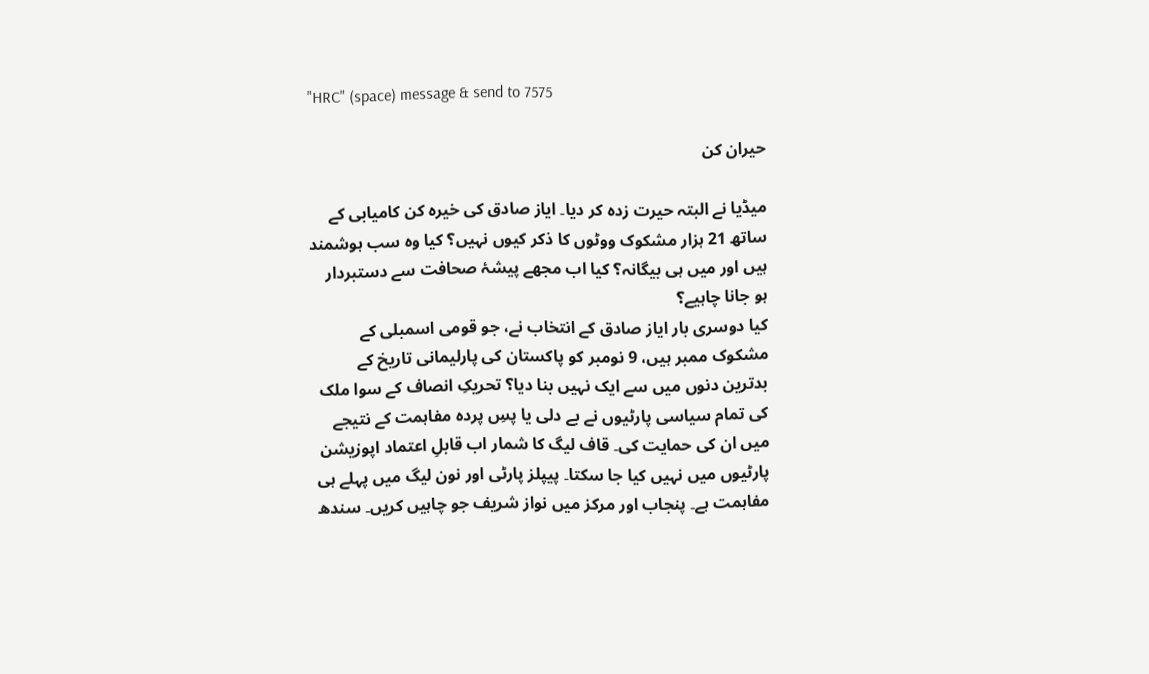"HRC" (space) message & send to 7575

حیران کن

میڈیا نے البتہ حیرت زدہ کر دیا۔ ایاز صادق کی خیرہ کن کامیابی کے ساتھ 21 ہزار مشکوک ووٹوں کا ذکر کیوں نہیں؟ کیا وہ سب ہوشمند ہیں اور میں ہی بیگانہ؟ کیا اب مجھے پیشۂ صحافت سے دستبردار ہو جانا چاہیے؟
کیا دوسری بار ایاز صادق کے انتخاب نے، جو قومی اسمبلی کے مشکوک ممبر ہیں، 9 نومبر کو پاکستان کی پارلیمانی تاریخ کے بدترین دنوں میں سے ایک نہیں بنا دیا؟ تحریکِ انصاف کے سوا ملک کی تمام سیاسی پارٹیوں نے بے دلی یا پسِ پردہ مفاہمت کے نتیجے میں ان کی حمایت کی۔ قاف لیگ کا شمار اب قابلِ اعتماد اپوزیشن پارٹیوں میں نہیں کیا جا سکتا۔ پیپلز پارٹی اور نون لیگ میں پہلے ہی مفاہمت ہے۔ پنجاب اور مرکز میں نواز شریف جو چاہیں کریں۔ سندھ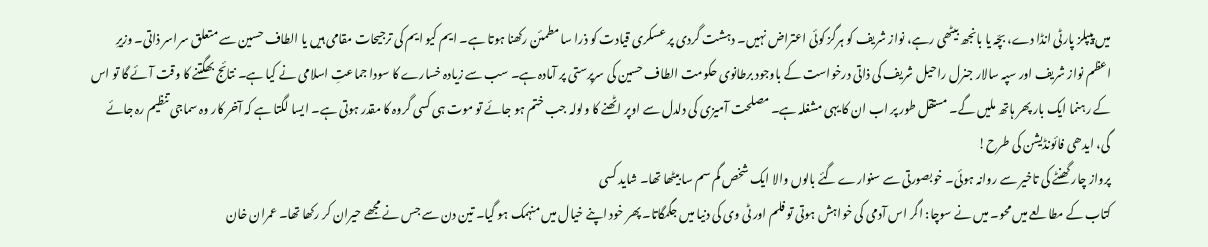میں پیپلز پارٹی انڈا دے، بچّہ یا بانجھ بیٹھی رہے، نواز شریف کو ہرگز کوئی اعتراض نہیں۔ دہشت گردی پر عسکری قیادت کو ذرا سا مطمئن رکھنا ہوتا ہے۔ ایم کیو ایم کی ترجیحات مقامی ہیں یا الطاف حسین سے متعلق سراسر ذاتی۔ وزیرِ اعظم نواز شریف اور سپہ سالار جنرل راحیل شریف کی ذاتی درخواست کے باوجود برطانوی حکومت الطاف حسین کی سرپرستی پر آمادہ ہے۔ سب سے زیادہ خسارے کا سودا جماعتِ اسلامی نے کیا ہے۔ نتائج بھگتنے کا وقت آئے گا تو اس کے رہنما ایک بار پھر ہاتھ ملیں گے۔ مستقل طور پر اب ان کا یہی مشغلہ ہے۔ مصلحت آمیزی کی دلدل سے اوپر اٹھنے کا ولولہ جب ختم ہو جائے تو موت ہی کسی گروہ کا مقدر ہوتی ہے۔ ایسا لگتا ہے کہ آخر کار وہ سماجی تنظیم رہ جائے گی، ایدھی فائونڈیشن کی طرح!
پرواز چار گھنٹے کی تاخیر سے روانہ ہوئی۔ خوبصورتی سے سنوارے گئے بالوں والا ایک شخص گم سم سا بیٹھا تھا۔ شاید کسی
کتاب کے مطالعے میں محو۔ میں نے سوچا: اگر اس آدمی کی خواہش ہوتی تو فلم اور ٹی وی کی دنیا میں جگمگاتا۔ پھر خود اپنے خیال میں منہمک ہو گیا۔ تین دن سے جس نے مجھے حیران کر رکھا تھا۔ عمران خان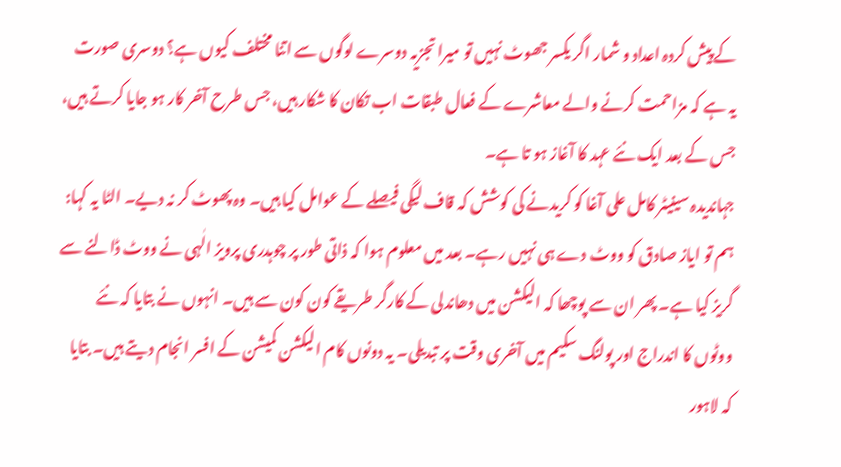کے پیش کردہ اعداد و شمار اگر یکسر جھوٹ نہیں تو میرا تجزیہ دوسرے لوگوں سے اتنا مختلف کیوں ہے؟ دوسری صورت یہ ہے کہ مزاحمت کرنے والے معاشرے کے فعال طبقات اب تکان کا شکار ہیں، جس طرح آخر کار ہو جایا کرتے ہیں، جس کے بعد ایک نئے عہد کا آغاز ہو تا ہے۔
جہاندیدہ سینیٹر کامل علی آغا کو کریدنے کی کوشش کہ قاف لیگی فیصلے کے عوامل کیا ہیں۔ وہ پھوٹ کر نہ دیے۔ الٹا یہ کہا: ہم تو ایاز صادق کو ووٹ دے ہی نہیں رہے۔ بعد میں معلوم ہوا کہ ذاتی طور پر چوہدری پرویز الٰہی نے ووٹ ڈالنے سے گریز کیا ہے۔ پھر ان سے پوچھا کہ الیکشن میں دھاندلی کے کارگر طریقے کون کون سے ہیں۔ انہوں نے بتایا کہ نئے ووٹوں کا اندراج اور پولنگ سکیم میں آخری وقت پر تبدیلی۔ یہ دونوں کام الیکشن کمیشن کے افسر انجام دیتے ہیں۔ بتایا کہ لاہور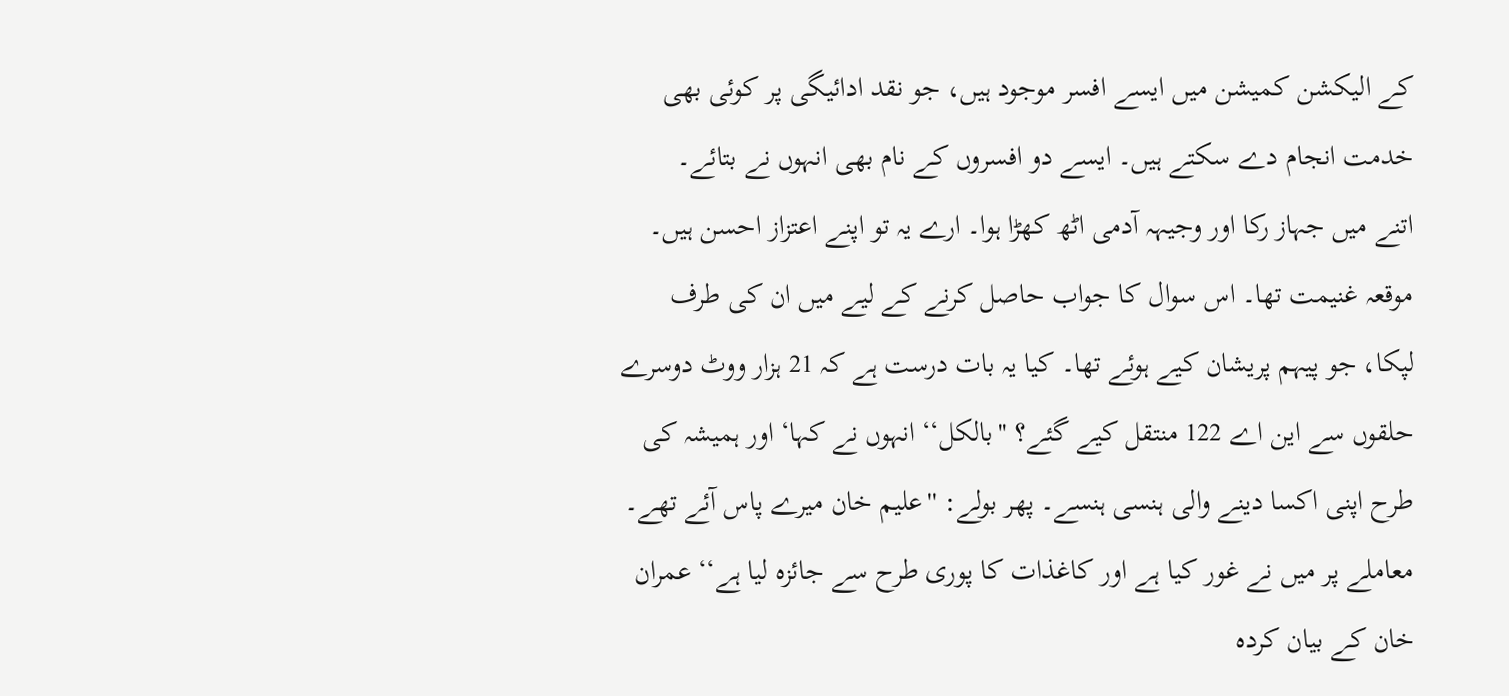کے الیکشن کمیشن میں ایسے افسر موجود ہیں، جو نقد ادائیگی پر کوئی بھی خدمت انجام دے سکتے ہیں۔ ایسے دو افسروں کے نام بھی انہوں نے بتائے۔
اتنے میں جہاز رکا اور وجیہہ آدمی اٹھ کھڑا ہوا۔ ارے یہ تو اپنے اعتزاز احسن ہیں۔ موقعہ غنیمت تھا۔ اس سوال کا جواب حاصل کرنے کے لیے میں ان کی طرف لپکا، جو پیہم پریشان کیے ہوئے تھا۔ کیا یہ بات درست ہے کہ 21 ہزار ووٹ دوسرے حلقوں سے این اے 122 منتقل کیے گئے؟ ''بالکل‘‘ انہوں نے کہا‘ اور ہمیشہ کی طرح اپنی اکسا دینے والی ہنسی ہنسے۔ پھر بولے: ''علیم خان میرے پاس آئے تھے۔ معاملے پر میں نے غور کیا ہے اور کاغذات کا پوری طرح سے جائزہ لیا ہے‘‘ عمران خان کے بیان کردہ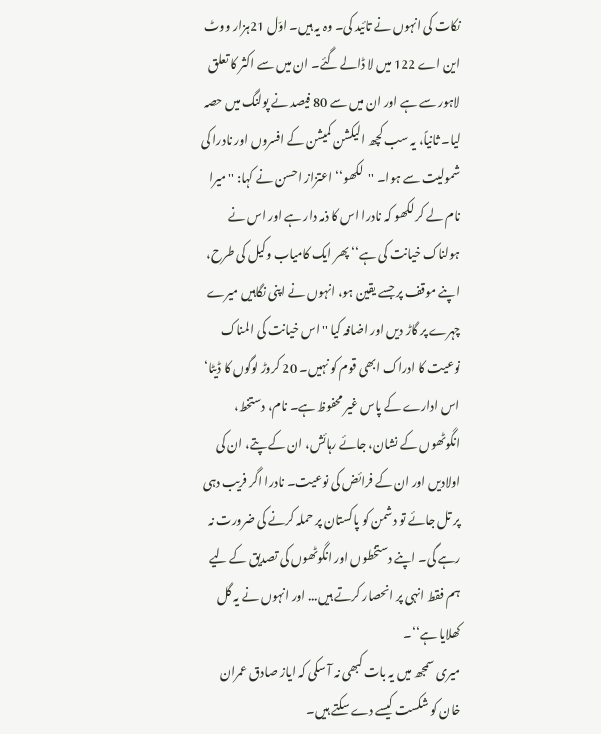نکات کی انہوں نے تائید کی۔ وہ یہ ہیں۔ اوّل 21ہزار ووٹ این اے 122 میں لا ڈالے گئے۔ ان میں سے اکثر کا تعلق لاہور سے ہے اور ان میں سے 80 فیصد نے پولنگ میں حصہ لیا۔ ثانیاً، یہ سب کچھ الیکشن کمیشن کے افسروں اور نادرا کی شمولیت سے ہوا۔ ''لکھو‘‘ اعتزاز احسن نے کہا: ''میرا نام لے کر لکھو کہ نادرا اس کا ذمہ دار ہے اور اس نے ہولناک خیانت کی ہے‘‘ پھر ایک کامیاب وکیل کی طرح، اپنے موقف پر جسے یقین ہو، انہوں نے اپنی نگاہیں میرے چہرے پر گاڑ دیں اور اضافہ کیا ''اس خیانت کی المناک نوعیت کا ادراک ابھی قوم کو نہیں۔ 20 کروڑ لوگوں کا ڈیٹا‘ اس ادارے کے پاس غیر محفوظ ہے۔ نام، دستخط، انگوٹھوں کے نشان، جائے رہائش، ان کے پتے، ان کی اولادیں اور ان کے فرائض کی نوعیت۔ نادرا اگر فریب دہی پر تل جائے تو دشمن کو پاکستان پر حملہ کرنے کی ضرورت نہ رہے گی۔ اپنے دستخطوں اور انگوٹھوں کی تصدیق کے لیے ہم فقط انہی پر انحصار کرتے ہیں... اور انہوں نے یہ گل کھلایا ہے‘‘۔
میری سمجھ میں یہ بات کبھی نہ آ سکی کہ ایاز صادق عمران خان کو شکست کیسے دے سکتے ہیں۔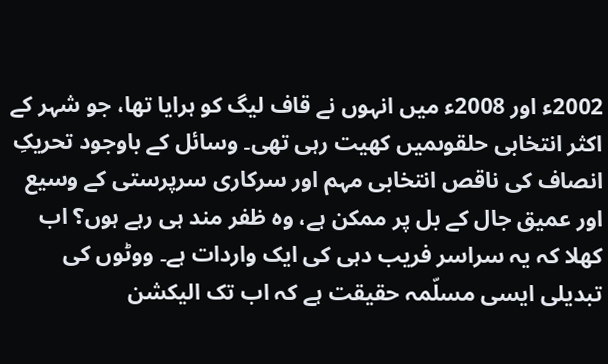2002ء اور 2008ء میں انہوں نے قاف لیگ کو ہرایا تھا، جو شہر کے اکثر انتخابی حلقوںمیں کھیت رہی تھی۔ وسائل کے باوجود تحریکِ انصاف کی ناقص انتخابی مہم اور سرکاری سرپرستی کے وسیع اور عمیق جال کے بل پر ممکن ہے، وہ ظفر مند ہی رہے ہوں؟ اب کھلا کہ یہ سراسر فریب دہی کی ایک واردات ہے۔ ووٹوں کی تبدیلی ایسی مسلّمہ حقیقت ہے کہ اب تک الیکشن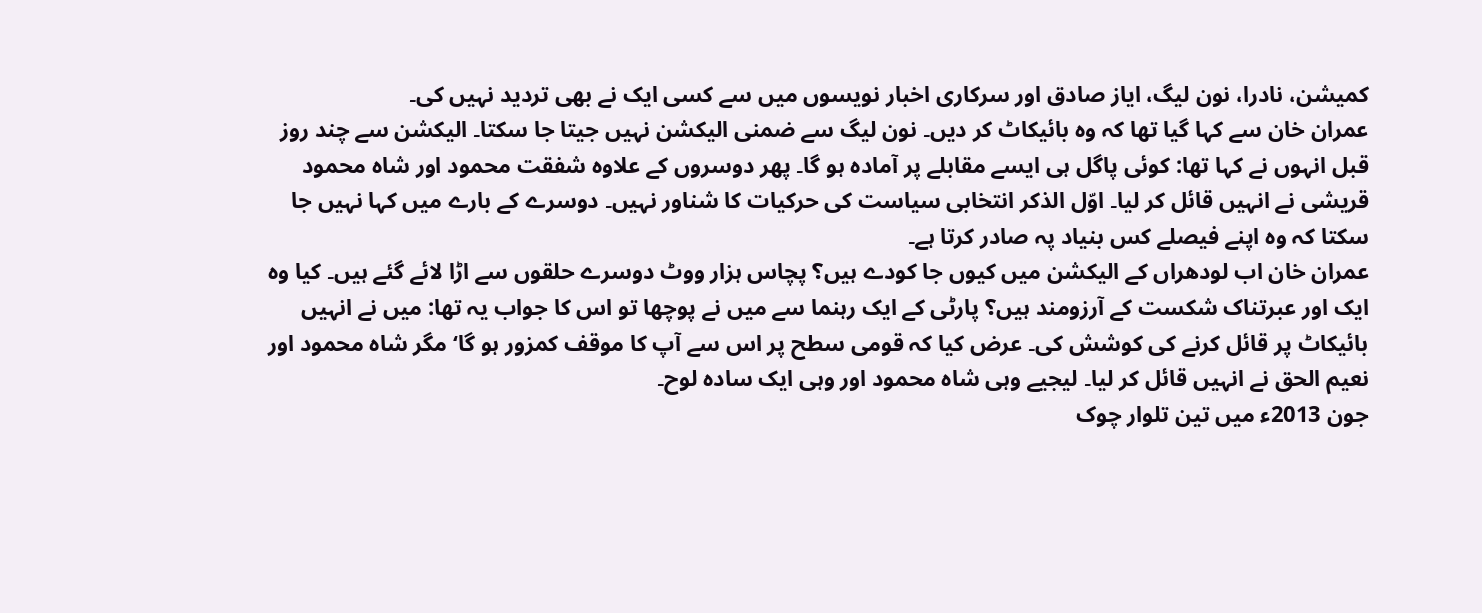کمیشن، نادرا، نون لیگ، ایاز صادق اور سرکاری اخبار نویسوں میں سے کسی ایک نے بھی تردید نہیں کی۔
عمران خان سے کہا گیا تھا کہ وہ بائیکاٹ کر دیں۔ نون لیگ سے ضمنی الیکشن نہیں جیتا جا سکتا۔ الیکشن سے چند روز قبل انہوں نے کہا تھا: کوئی پاگل ہی ایسے مقابلے پر آمادہ ہو گا۔ پھر دوسروں کے علاوہ شفقت محمود اور شاہ محمود قریشی نے انہیں قائل کر لیا۔ اوّل الذکر انتخابی سیاست کی حرکیات کا شناور نہیں۔ دوسرے کے بارے میں کہا نہیں جا سکتا کہ وہ اپنے فیصلے کس بنیاد پہ صادر کرتا ہے۔
عمران خان اب لودھراں کے الیکشن میں کیوں جا کودے ہیں؟ پچاس ہزار ووٹ دوسرے حلقوں سے اڑا لائے گئے ہیں۔ کیا وہ ایک اور عبرتناک شکست کے آرزومند ہیں؟ پارٹی کے ایک رہنما سے میں نے پوچھا تو اس کا جواب یہ تھا: میں نے انہیں بائیکاٹ پر قائل کرنے کی کوشش کی۔ عرض کیا کہ قومی سطح پر اس سے آپ کا موقف کمزور ہو گا‘ مگر شاہ محمود اور نعیم الحق نے انہیں قائل کر لیا۔ لیجیے وہی شاہ محمود اور وہی ایک سادہ لوح۔
جون 2013ء میں تین تلوار چوک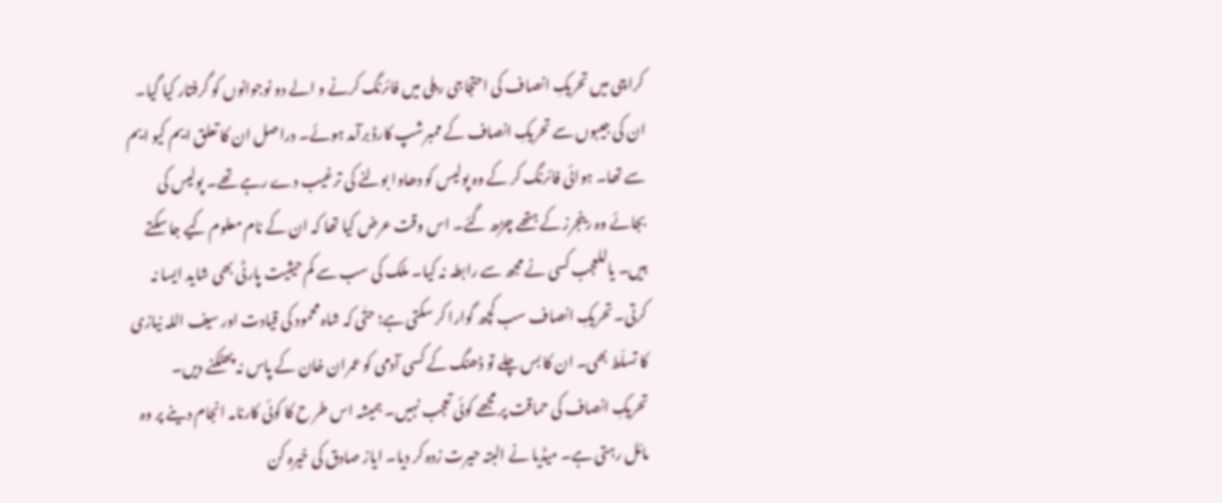کراچی میں تحریکِ انصاف کی احتجاجی ریلی میں فائرنگ کرنے و الے دو نوجوانوں کو گرفتار کیا گیا۔ ان کی جیبوں سے تحریکِ انصاف کے ممبرشپ کارڈ برآمد ہوئے۔ دراصل ان کا تعلق ایم کیو ایم سے تھا۔ ہوائی فائرنگ کر کے وہ پولیس کو دھاوا بولنے کی ترغیب دے رہے تھے۔ پولیس کی بجائے وہ رینجرز کے ہتھے چڑھ گئے۔ اس وقت عرض کیا تھا کہ ان کے نام معلوم کیے جا سکتے ہیں۔ یاللعجب کسی نے مجھ سے رابطہ نہ کیا۔ ملک کی سب سے کم حیثیت پارٹی بھی شاید ایسا نہ کرتی۔ تحریکِ انصاف سب کچھ گوارا کر سکتی ہے؛ حتٰی کہ شاہ محمود کی قیادت اور سیف اللہ نیازی کا تسلّط بھی۔ ان کا بس چلے تو ڈھنگ کے کسی آدمی کو عمران خان کے پاس نہ پھٹکنے دیں۔
تحریکِ انصاف کی حماقت پر مجھے کوئی تعجب نہیں۔ ہمیشہ اس طر ح کا کوئی کارنامہ انجام دینے پر وہ مائل رہتی ہے۔ میڈیا نے البتہ حیرت زدہ کر دیا۔ ایاز صادق کی خیرہ کن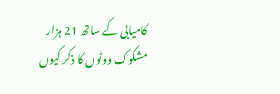کامیابی کے ساتھ 21 ہزار مشکوک ووٹوں کا ذکر کیوں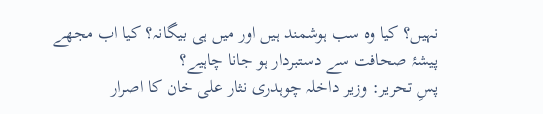نہیں؟ کیا وہ سب ہوشمند ہیں اور میں ہی بیگانہ؟ کیا اب مجھے پیشۂ صحافت سے دستبردار ہو جانا چاہیے؟
پسِ تحریر: وزیر داخلہ چوہدری نثار علی خان کا اصرار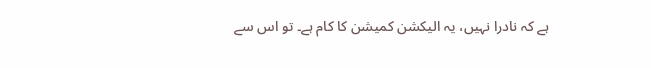ہے کہ نادرا نہیں، یہ الیکشن کمیشن کا کام ہے۔ تو اس سے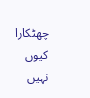چھٹکارا کیوں نہیں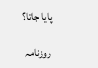پایا جاتا؟

روزنامہ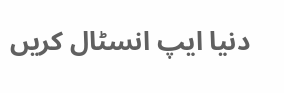دنیا ایپ انسٹال کریں